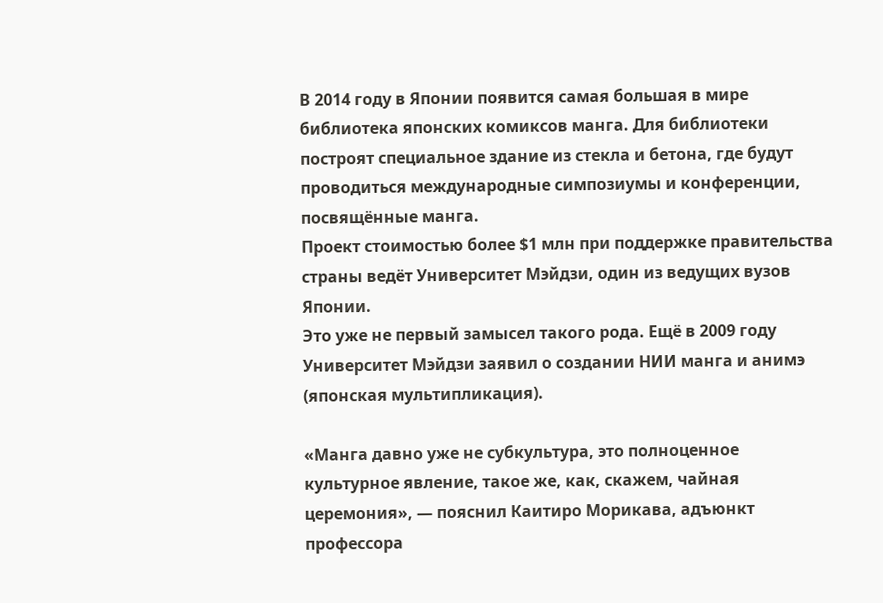В 2014 году в Японии появится самая большая в мире библиотека японских комиксов манга. Для библиотеки построят специальное здание из стекла и бетона, где будут проводиться международные симпозиумы и конференции, посвящённые манга.
Проект стоимостью более $1 млн при поддержке правительства страны ведёт Университет Мэйдзи, один из ведущих вузов Японии.
Это уже не первый замысел такого рода. Ещё в 2009 году Университет Мэйдзи заявил о создании НИИ манга и анимэ (японская мультипликация).

«Манга давно уже не субкультура, это полноценное культурное явление, такое же, как, скажем, чайная церемония», — пояснил Каитиро Морикава, адъюнкт профессора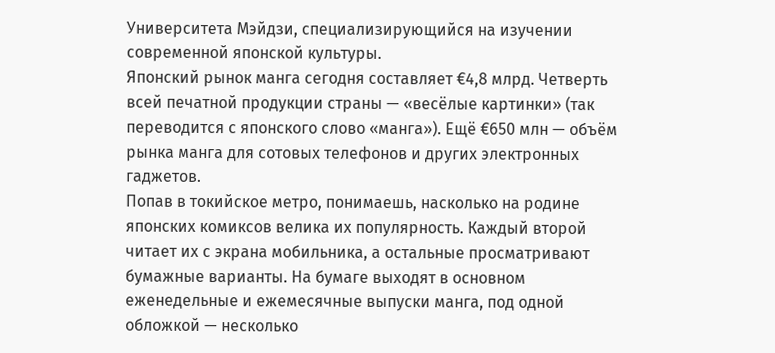Университета Мэйдзи, специализирующийся на изучении современной японской культуры.
Японский рынок манга сегодня составляет €4,8 млрд. Четверть всей печатной продукции страны — «весёлые картинки» (так переводится с японского слово «манга»). Ещё €650 млн — объём рынка манга для сотовых телефонов и других электронных гаджетов.
Попав в токийское метро, понимаешь, насколько на родине японских комиксов велика их популярность. Каждый второй читает их с экрана мобильника, а остальные просматривают бумажные варианты. На бумаге выходят в основном еженедельные и ежемесячные выпуски манга, под одной обложкой — несколько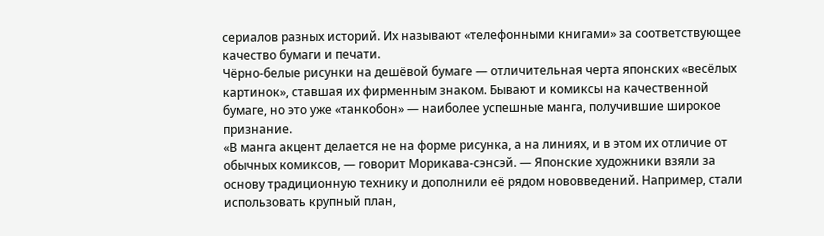сериалов разных историй. Их называют «телефонными книгами» за соответствующее качество бумаги и печати.
Чёрно-белые рисунки на дешёвой бумаге — отличительная черта японских «весёлых картинок», ставшая их фирменным знаком. Бывают и комиксы на качественной бумаге, но это уже «танкобон» — наиболее успешные манга, получившие широкое признание.
«В манга акцент делается не на форме рисунка, а на линиях, и в этом их отличие от обычных комиксов, — говорит Морикава-сэнсэй. — Японские художники взяли за основу традиционную технику и дополнили её рядом нововведений. Например, стали использовать крупный план,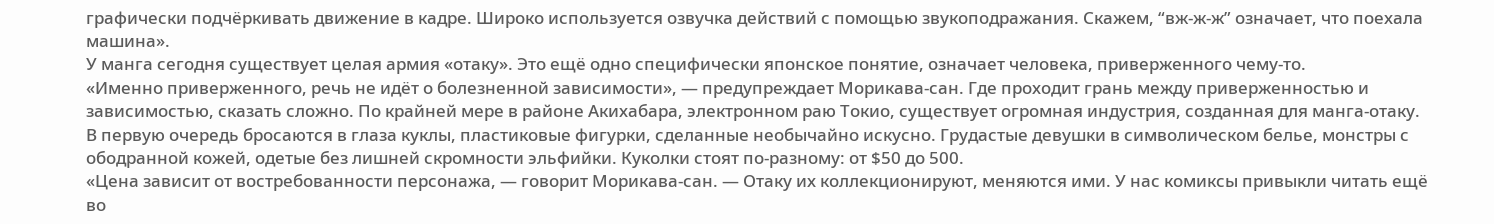графически подчёркивать движение в кадре. Широко используется озвучка действий с помощью звукоподражания. Скажем, “вж-ж-ж” означает, что поехала машина».
У манга сегодня существует целая армия «отаку». Это ещё одно специфически японское понятие, означает человека, приверженного чему-то.
«Именно приверженного, речь не идёт о болезненной зависимости», — предупреждает Морикава-сан. Где проходит грань между приверженностью и зависимостью, сказать сложно. По крайней мере в районе Акихабара, электронном раю Токио, существует огромная индустрия, созданная для манга-отаку.
В первую очередь бросаются в глаза куклы, пластиковые фигурки, сделанные необычайно искусно. Грудастые девушки в символическом белье, монстры с ободранной кожей, одетые без лишней скромности эльфийки. Куколки стоят по-разному: от $50 до 500.
«Цена зависит от востребованности персонажа, — говорит Морикава-сан. — Отаку их коллекционируют, меняются ими. У нас комиксы привыкли читать ещё во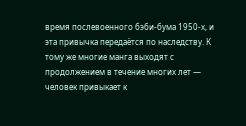время послевоенного бэби-бума 1950-х, и эта привычка передаётся по наследству. К тому же многие манга выходят с продолжением в течение многих лет — человек привыкает к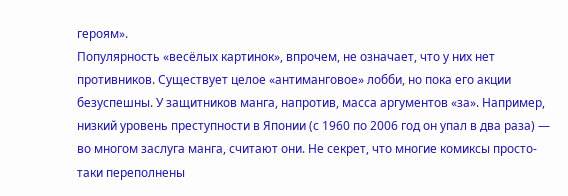героям».
Популярность «весёлых картинок», впрочем, не означает, что у них нет противников. Существует целое «антиманговое» лобби, но пока его акции безуспешны. У защитников манга, напротив, масса аргументов «за». Например, низкий уровень преступности в Японии (с 1960 по 2006 год он упал в два раза) — во многом заслуга манга, считают они. Не секрет, что многие комиксы просто-таки переполнены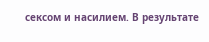сексом и насилием. В результате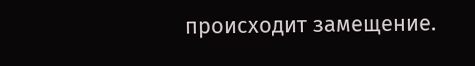происходит замещение.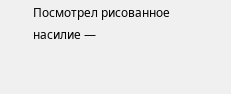Посмотрел рисованное насилие —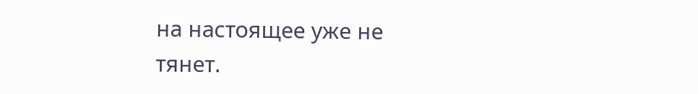на настоящее уже не тянет.